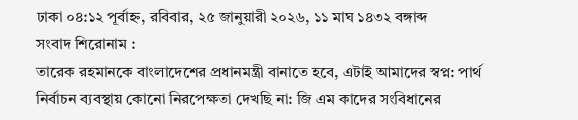ঢাকা ০৪:১২ পূর্বাহ্ন, রবিবার, ২৫ জানুয়ারী ২০২৬, ১১ মাঘ ১৪৩২ বঙ্গাব্দ
সংবাদ শিরোনাম :
তারেক রহমানকে বাংলাদেশের প্রধানমন্ত্রী বানাতে হবে, এটাই আমাদের স্বপ্ন: পার্থ নির্বাচন ব্যবস্থায় কোনো নিরপেক্ষতা দেখছি না: জি এম কাদের সংবিধানের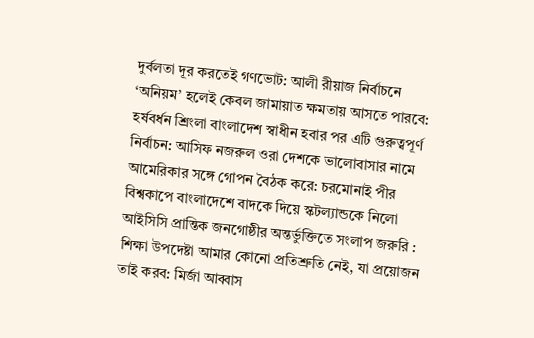দুর্বলতা দূর করতেই গণভোট: আলী রীয়াজ নির্বাচনে ‘অনিয়ম’ হলেই কেবল জামায়াত ক্ষমতায় আসতে পারবে: হর্ষবর্ধন শ্রিংলা বাংলাদেশ স্বাধীন হবার পর এটি গুরুত্বপূর্ণ নির্বাচন: আসিফ নজরুল ওরা দেশকে ভালোবাসার নামে আমেরিকার সঙ্গে গোপন বৈঠক করে: চরমোনাই পীর বিশ্বকাপে বাংলাদেশে বাদকে দিয়ে স্কটল্যান্ডকে নিলো আইসিসি প্রান্তিক জনগোষ্ঠীর অন্তর্ভুক্তিতে সংলাপ জরুরি : শিক্ষা উপদেষ্টা আমার কোনো প্রতিশ্রুতি নেই, যা প্রয়োজন তাই করব: মির্জা আব্বাস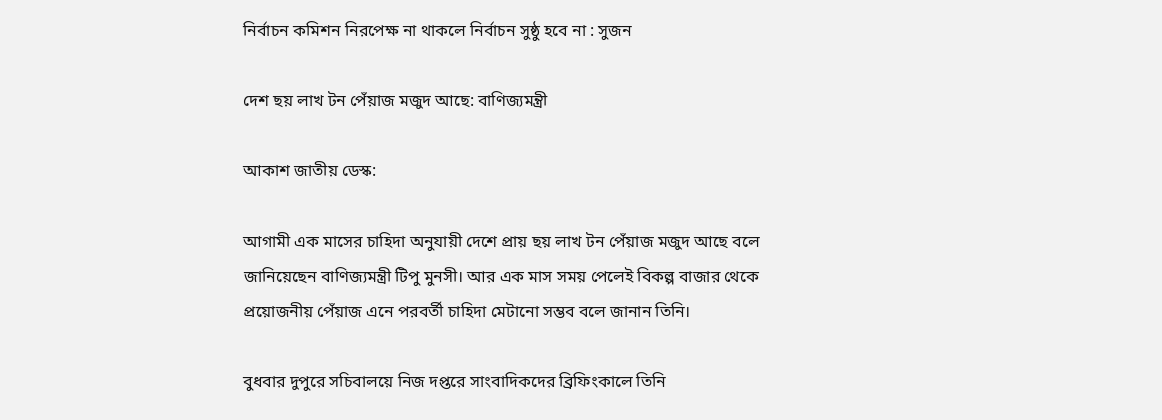নির্বাচন কমিশন নিরপেক্ষ না থাকলে নির্বাচন সুষ্ঠু হবে না : সুজন

দেশ ছয় লাখ টন পেঁয়াজ মজুদ আছে: বাণিজ্যমন্ত্রী

আকাশ জাতীয় ডেস্ক:

আগামী এক মাসের চাহিদা অনুযায়ী দেশে প্রায় ছয় লাখ টন পেঁয়াজ মজুদ আছে বলে জানিয়েছেন বাণিজ্যমন্ত্রী টিপু মুনসী। আর এক মাস সময় পেলেই বিকল্প বাজার থেকে প্রয়োজনীয় পেঁয়াজ এনে পরবর্তী চাহিদা মেটানো সম্ভব বলে জানান তিনি।

বুধবার দুপুরে সচিবালয়ে নিজ দপ্তরে সাংবাদিকদের ব্রিফিংকালে তিনি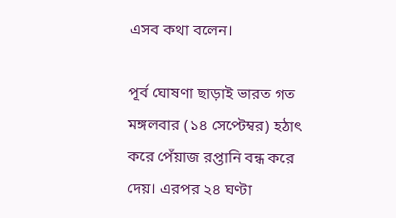এসব কথা বলেন।

পূর্ব ঘোষণা ছাড়াই ভারত গত মঙ্গলবার (১৪ সেপ্টেম্বর) হঠাৎ করে পেঁয়াজ রপ্তানি বন্ধ করে দেয়। এরপর ২৪ ঘণ্টা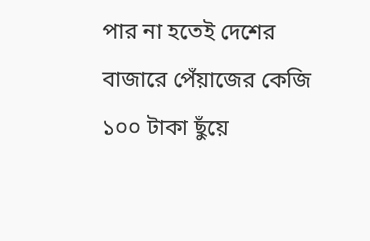পার না হতেই দেশের বাজারে পেঁয়াজের কেজি ১০০ টাকা ছুঁয়ে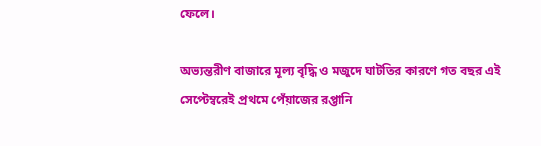ফেলে।

অভ্যন্তরীণ বাজারে মূল্য বৃদ্ধি ও মজুদে ঘাটতির কারণে গত বছর এই সেপ্টেম্বরেই প্রথমে পেঁয়াজের রপ্তানি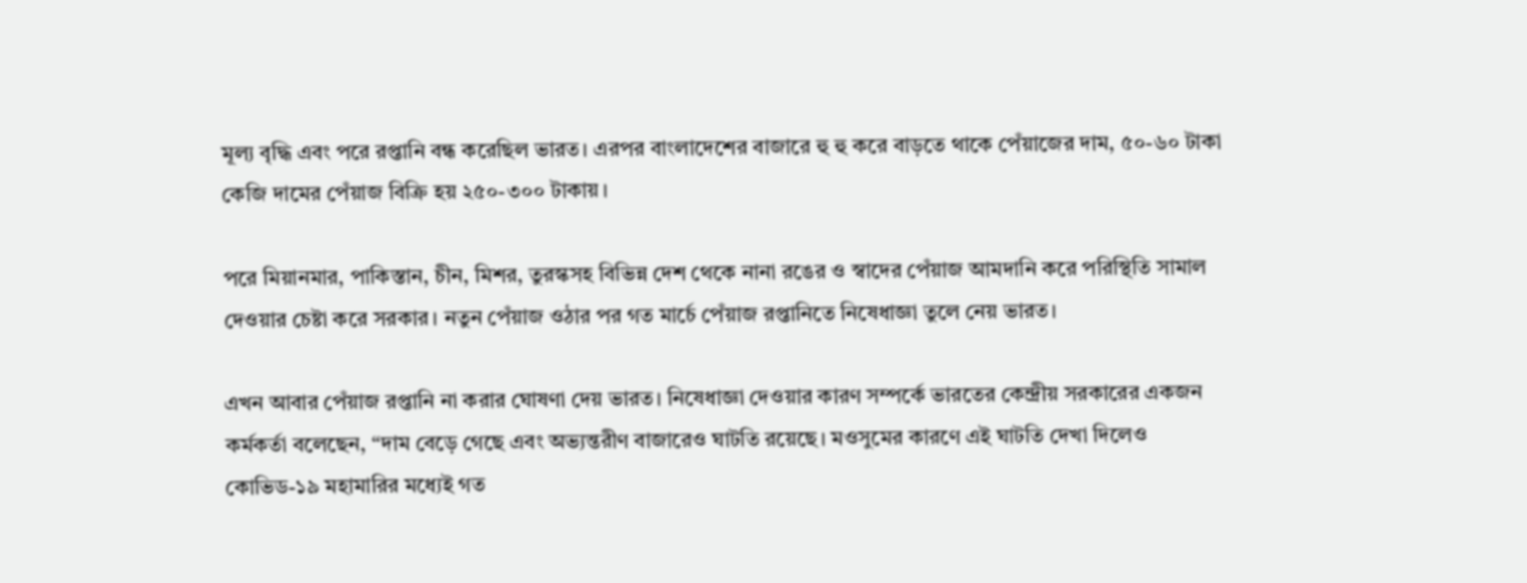মূল্য বৃদ্ধি এবং পরে রপ্তানি বন্ধ করেছিল ভারত। এরপর বাংলাদেশের বাজারে হু হু করে বাড়তে থাকে পেঁয়াজের দাম, ৫০-৬০ টাকা কেজি দামের পেঁয়াজ বিক্রি হয় ২৫০-৩০০ টাকায়।

পরে মিয়ানমার, পাকিস্তান, চীন, মিশর, তুরস্কসহ বিভিন্ন দেশ থেকে নানা রঙের ও স্বাদের পেঁয়াজ আমদানি করে পরিস্থিতি সামাল দেওয়ার চেষ্টা করে সরকার। নতুন পেঁয়াজ ওঠার পর গত মার্চে পেঁয়াজ রপ্তানিতে নিষেধাজ্ঞা তুলে নেয় ভারত।

এখন আবার পেঁয়াজ রপ্তানি না করার ঘোষণা দেয় ভারত। নিষেধাজ্ঞা দেওয়ার কারণ সম্পর্কে ভারতের কেন্দ্রীয় সরকারের একজন কর্মকর্তা বলেছেন, “দাম বেড়ে গেছে এবং অভ্যন্তরীণ বাজারেও ঘাটতি রয়েছে। মওসুমের কারণে এই ঘাটতি দেখা দিলেও কোভিড-১৯ মহামারির মধ্যেই গত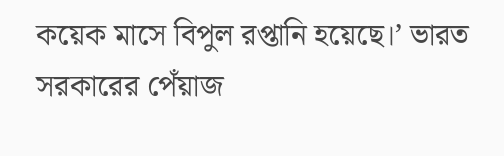কয়েক মাসে বিপুল রপ্তানি হয়েছে।’ ভারত সরকারের পেঁয়াজ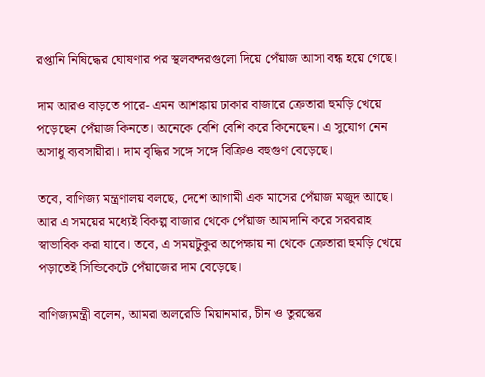রপ্তানি নিষিদ্ধের ঘোষণার পর স্থলবন্দরগুলো দিয়ে পেঁয়াজ আসা বন্ধ হয়ে গেছে।

দাম আরও বাড়তে পারে- এমন আশঙ্কায় ঢাকার বাজারে ক্রেতারা হুমড়ি খেয়ে পড়েছেন পেঁয়াজ কিনতে। অনেকে বেশি বেশি করে কিনেছেন। এ সুযোগ নেন অসাধু ব্যবসায়ীরা। দাম বৃদ্ধির সঙ্গে সঙ্গে বিক্রিও বহুগুণ বেড়েছে।

তবে, বাণিজ্য মন্ত্রণালয় বলছে, দেশে আগামী এক মাসের পেঁয়াজ মজুদ আছে। আর এ সময়ের মধ্যেই বিকল্প বাজার থেকে পেঁয়াজ আমদানি করে সরবরাহ স্বাভাবিক করা যাবে। তবে, এ সময়টুকুর অপেক্ষায় না থেকে ক্রেতারা হুমড়ি খেয়ে পড়াতেই সিন্ডিকেটে পেঁয়াজের দাম বেড়েছে।

বাণিজ্যমন্ত্রী বলেন, আমরা অলরেডি মিয়ানমার, চীন ও তুরস্কের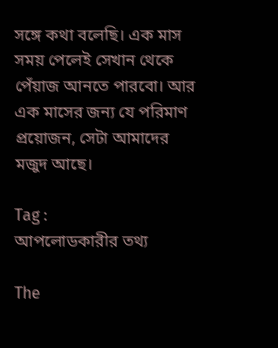সঙ্গে কথা বলেছি। এক মাস সময় পেলেই সেখান থেকে পেঁয়াজ আনতে পারবো। আর এক মাসের জন্য যে পরিমাণ প্রয়োজন, সেটা আমাদের মজুদ আছে।

Tag :
আপলোডকারীর তথ্য

The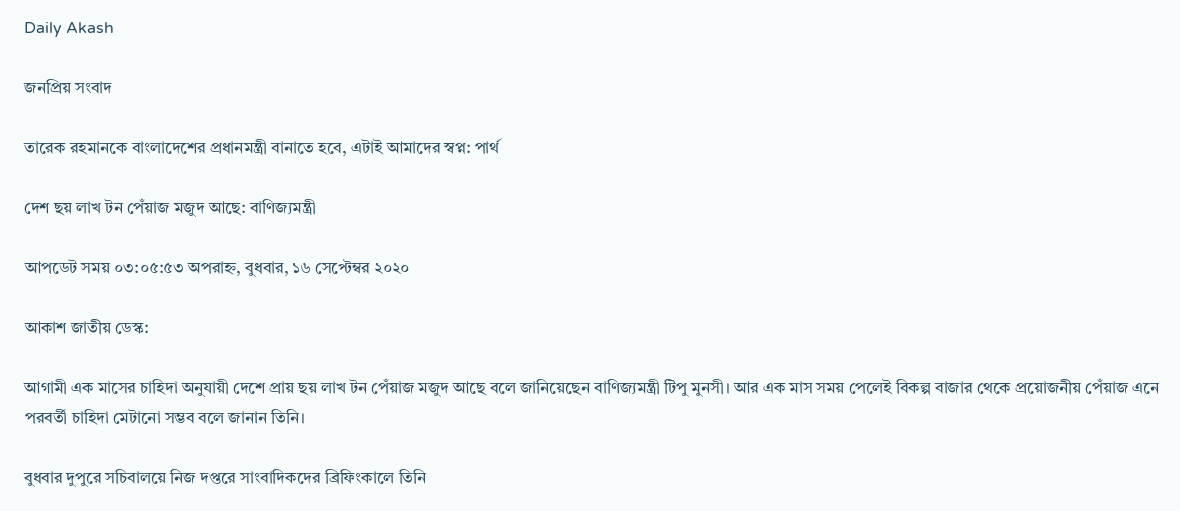Daily Akash

জনপ্রিয় সংবাদ

তারেক রহমানকে বাংলাদেশের প্রধানমন্ত্রী বানাতে হবে, এটাই আমাদের স্বপ্ন: পার্থ

দেশ ছয় লাখ টন পেঁয়াজ মজুদ আছে: বাণিজ্যমন্ত্রী

আপডেট সময় ০৩:০৫:৫৩ অপরাহ্ন, বুধবার, ১৬ সেপ্টেম্বর ২০২০

আকাশ জাতীয় ডেস্ক:

আগামী এক মাসের চাহিদা অনুযায়ী দেশে প্রায় ছয় লাখ টন পেঁয়াজ মজুদ আছে বলে জানিয়েছেন বাণিজ্যমন্ত্রী টিপু মুনসী। আর এক মাস সময় পেলেই বিকল্প বাজার থেকে প্রয়োজনীয় পেঁয়াজ এনে পরবর্তী চাহিদা মেটানো সম্ভব বলে জানান তিনি।

বুধবার দুপুরে সচিবালয়ে নিজ দপ্তরে সাংবাদিকদের ব্রিফিংকালে তিনি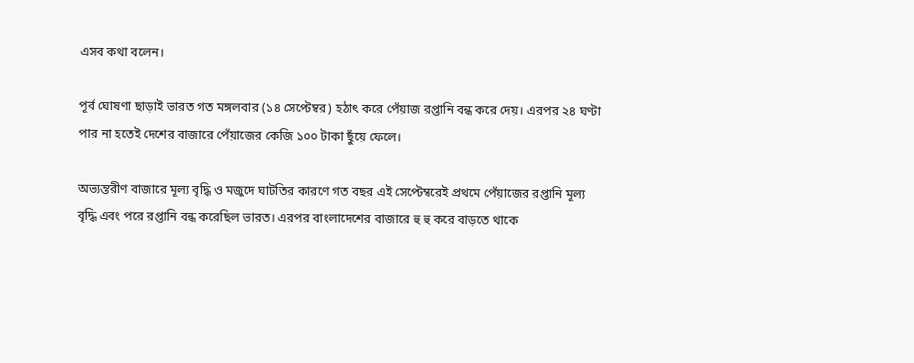এসব কথা বলেন।

পূর্ব ঘোষণা ছাড়াই ভারত গত মঙ্গলবার (১৪ সেপ্টেম্বর) হঠাৎ করে পেঁয়াজ রপ্তানি বন্ধ করে দেয়। এরপর ২৪ ঘণ্টা পার না হতেই দেশের বাজারে পেঁয়াজের কেজি ১০০ টাকা ছুঁয়ে ফেলে।

অভ্যন্তরীণ বাজারে মূল্য বৃদ্ধি ও মজুদে ঘাটতির কারণে গত বছর এই সেপ্টেম্বরেই প্রথমে পেঁয়াজের রপ্তানি মূল্য বৃদ্ধি এবং পরে রপ্তানি বন্ধ করেছিল ভারত। এরপর বাংলাদেশের বাজারে হু হু করে বাড়তে থাকে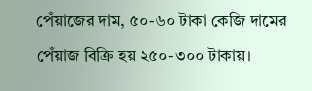পেঁয়াজের দাম, ৫০-৬০ টাকা কেজি দামের পেঁয়াজ বিক্রি হয় ২৫০-৩০০ টাকায়।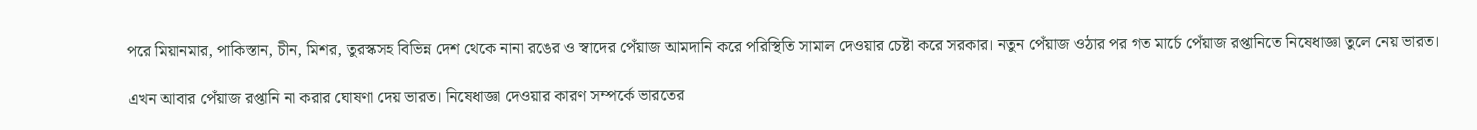পরে মিয়ানমার, পাকিস্তান, চীন, মিশর, তুরস্কসহ বিভিন্ন দেশ থেকে নানা রঙের ও স্বাদের পেঁয়াজ আমদানি করে পরিস্থিতি সামাল দেওয়ার চেষ্টা করে সরকার। নতুন পেঁয়াজ ওঠার পর গত মার্চে পেঁয়াজ রপ্তানিতে নিষেধাজ্ঞা তুলে নেয় ভারত।

এখন আবার পেঁয়াজ রপ্তানি না করার ঘোষণা দেয় ভারত। নিষেধাজ্ঞা দেওয়ার কারণ সম্পর্কে ভারতের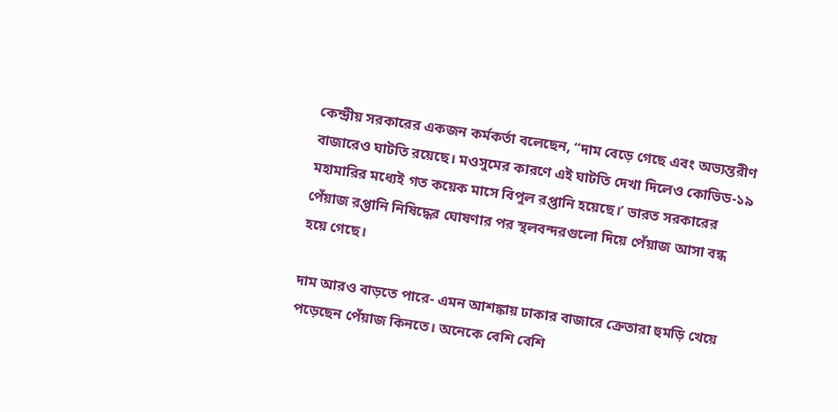কেন্দ্রীয় সরকারের একজন কর্মকর্তা বলেছেন, “দাম বেড়ে গেছে এবং অভ্যন্তরীণ বাজারেও ঘাটতি রয়েছে। মওসুমের কারণে এই ঘাটতি দেখা দিলেও কোভিড-১৯ মহামারির মধ্যেই গত কয়েক মাসে বিপুল রপ্তানি হয়েছে।’ ভারত সরকারের পেঁয়াজ রপ্তানি নিষিদ্ধের ঘোষণার পর স্থলবন্দরগুলো দিয়ে পেঁয়াজ আসা বন্ধ হয়ে গেছে।

দাম আরও বাড়তে পারে- এমন আশঙ্কায় ঢাকার বাজারে ক্রেতারা হুমড়ি খেয়ে পড়েছেন পেঁয়াজ কিনতে। অনেকে বেশি বেশি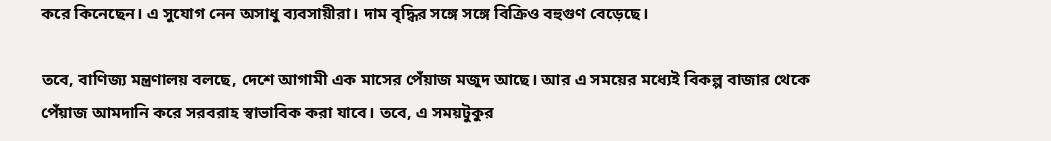করে কিনেছেন। এ সুযোগ নেন অসাধু ব্যবসায়ীরা। দাম বৃদ্ধির সঙ্গে সঙ্গে বিক্রিও বহুগুণ বেড়েছে।

তবে, বাণিজ্য মন্ত্রণালয় বলছে, দেশে আগামী এক মাসের পেঁয়াজ মজুদ আছে। আর এ সময়ের মধ্যেই বিকল্প বাজার থেকে পেঁয়াজ আমদানি করে সরবরাহ স্বাভাবিক করা যাবে। তবে, এ সময়টুকুর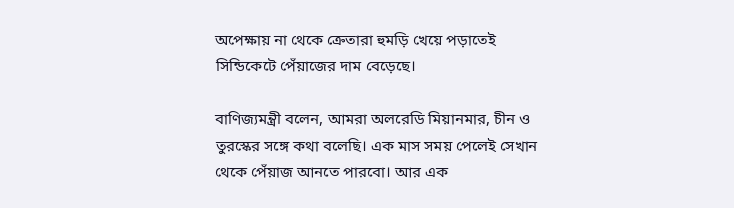অপেক্ষায় না থেকে ক্রেতারা হুমড়ি খেয়ে পড়াতেই সিন্ডিকেটে পেঁয়াজের দাম বেড়েছে।

বাণিজ্যমন্ত্রী বলেন, আমরা অলরেডি মিয়ানমার, চীন ও তুরস্কের সঙ্গে কথা বলেছি। এক মাস সময় পেলেই সেখান থেকে পেঁয়াজ আনতে পারবো। আর এক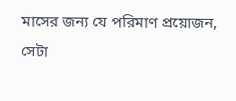মাসের জন্য যে পরিমাণ প্রয়োজন, সেটা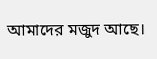আমাদের মজুদ আছে।